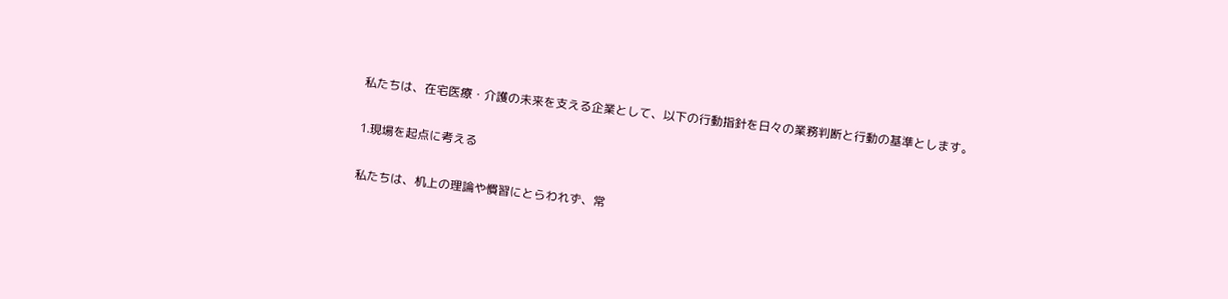私たちは、在宅医療・介護の未来を支える企業として、以下の行動指針を日々の業務判断と行動の基準とします。

1.現場を起点に考える

私たちは、机上の理論や慣習にとらわれず、常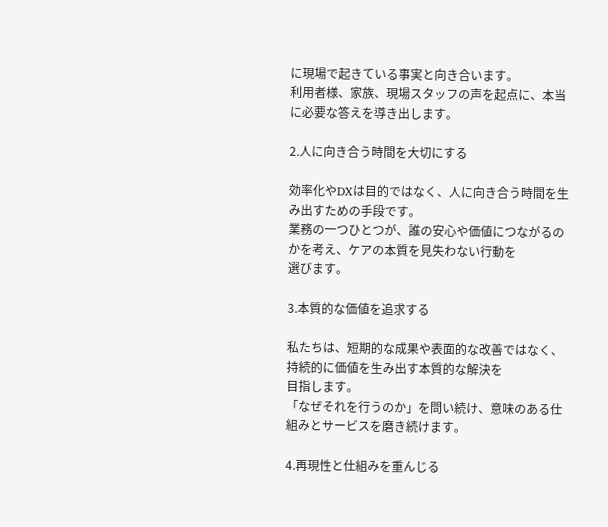に現場で起きている事実と向き合います。
利用者様、家族、現場スタッフの声を起点に、本当に必要な答えを導き出します。

2.人に向き合う時間を大切にする

効率化やDXは目的ではなく、人に向き合う時間を生み出すための手段です。
業務の一つひとつが、誰の安心や価値につながるのかを考え、ケアの本質を見失わない行動を
選びます。

3.本質的な価値を追求する

私たちは、短期的な成果や表面的な改善ではなく、持続的に価値を生み出す本質的な解決を
目指します。
「なぜそれを行うのか」を問い続け、意味のある仕組みとサービスを磨き続けます。

4.再現性と仕組みを重んじる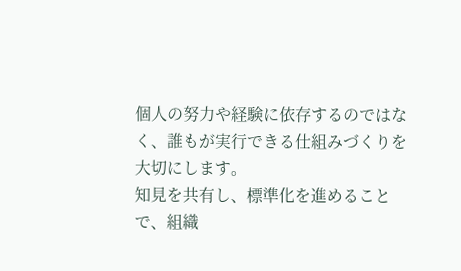個人の努力や経験に依存するのではなく、誰もが実行できる仕組みづくりを大切にします。
知見を共有し、標準化を進めることで、組織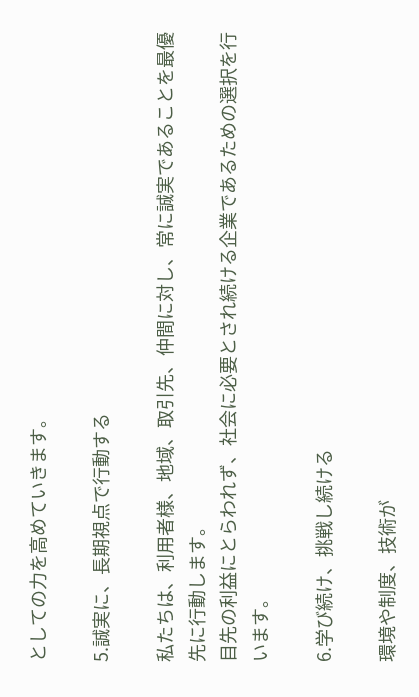としての力を高めていきます。

5.誠実に、長期視点で行動する

私たちは、利用者様、地域、取引先、仲間に対し、常に誠実であることを最優先に行動します。
目先の利益にとらわれず、社会に必要とされ続ける企業であるための選択を行います。

6.学び続け、挑戦し続ける

環境や制度、技術が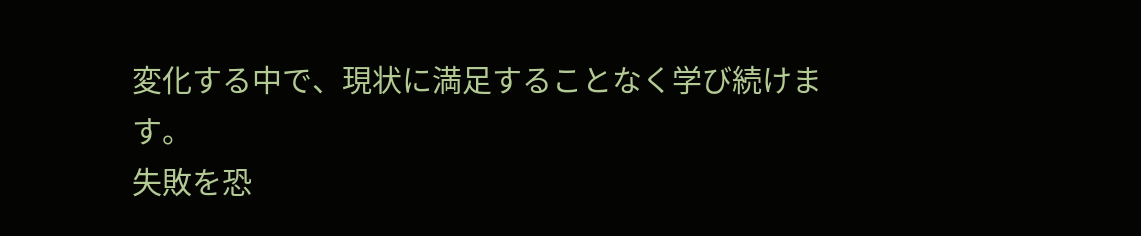変化する中で、現状に満足することなく学び続けます。
失敗を恐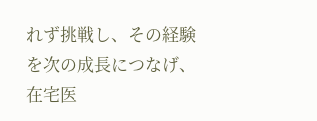れず挑戦し、その経験を次の成長につなげ、在宅医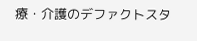療・介護のデファクトスタ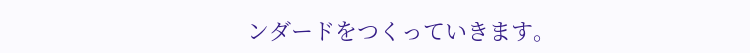ンダードをつくっていきます。